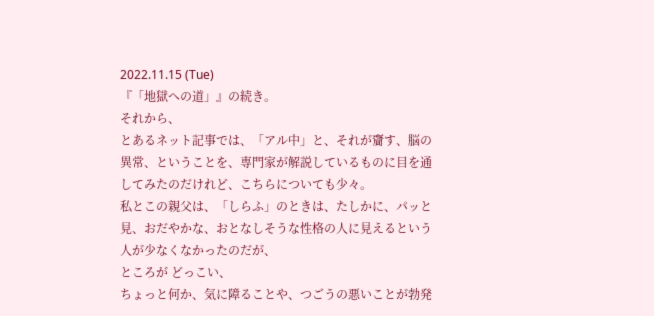2022.11.15 (Tue)
『「地獄への道」』の続き。
それから、
とあるネット記事では、「アル中」と、それが齎す、脳の異常、ということを、専門家が解説しているものに目を通してみたのだけれど、こちらについても少々。
私とこの親父は、「しらふ」のときは、たしかに、パッと見、おだやかな、おとなしそうな性格の人に見えるという人が少なくなかったのだが、
ところが どっこい、
ちょっと何か、気に障ることや、つごうの悪いことが勃発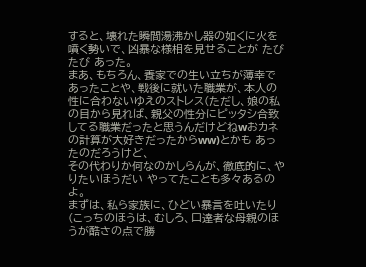すると、壊れた瞬間湯沸かし器の如くに火を噴く勢いで、凶暴な様相を見せることが たびたび あった。
まあ、もちろん、養家での生い立ちが薄幸であったことや、戦後に就いた職業が、本人の性に合わないゆえのストレス(ただし、娘の私の目から見れば、親父の性分にピッタシ合致してる職業だったと思うんだけどねwおカネの計算が大好きだったからww)とかも あったのだろうけど、
その代わりか何なのかしらんが、徹底的に、やりたいほうだい やってたことも多々あるのよ。
まずは、私ら家族に、ひどい暴言を吐いたり(こっちのほうは、むしろ、口達者な母親のほうが酷さの点で勝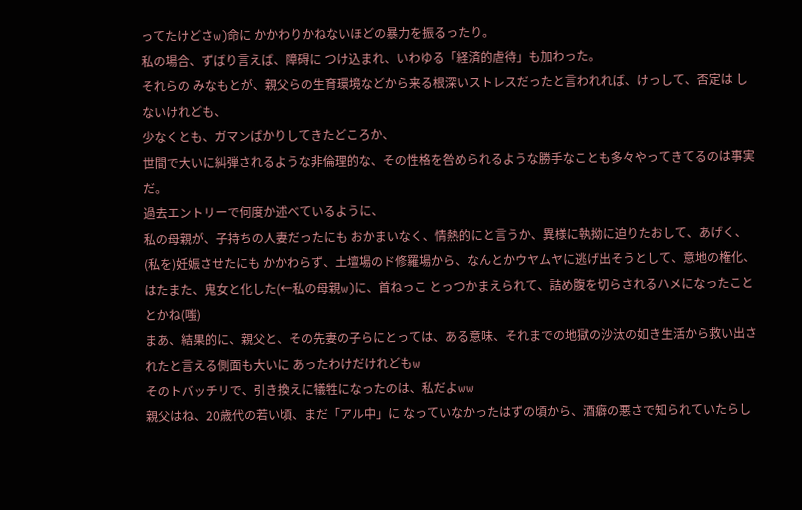ってたけどさw)命に かかわりかねないほどの暴力を振るったり。
私の場合、ずばり言えば、障碍に つけ込まれ、いわゆる「経済的虐待」も加わった。
それらの みなもとが、親父らの生育環境などから来る根深いストレスだったと言われれば、けっして、否定は しないけれども、
少なくとも、ガマンばかりしてきたどころか、
世間で大いに糾弾されるような非倫理的な、その性格を咎められるような勝手なことも多々やってきてるのは事実だ。
過去エントリーで何度か述べているように、
私の母親が、子持ちの人妻だったにも おかまいなく、情熱的にと言うか、異様に執拗に迫りたおして、あげく、(私を)妊娠させたにも かかわらず、土壇場のド修羅場から、なんとかウヤムヤに逃げ出そうとして、意地の権化、はたまた、鬼女と化した(←私の母親w)に、首ねっこ とっつかまえられて、詰め腹を切らされるハメになったこととかね(嗤)
まあ、結果的に、親父と、その先妻の子らにとっては、ある意味、それまでの地獄の沙汰の如き生活から救い出されたと言える側面も大いに あったわけだけれどもw
そのトバッチリで、引き換えに犠牲になったのは、私だよww
親父はね、20歳代の若い頃、まだ「アル中」に なっていなかったはずの頃から、酒癖の悪さで知られていたらし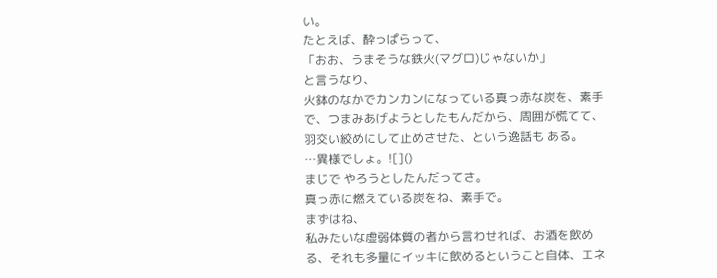い。
たとえば、酔っぱらって、
「おお、うまそうな鉄火(マグロ)じゃないか」
と言うなり、
火鉢のなかでカンカンになっている真っ赤な炭を、素手で、つまみあげようとしたもんだから、周囲が慌てて、羽交い絞めにして止めさせた、という逸話も ある。
…異様でしょ。![]()
まじで やろうとしたんだってさ。
真っ赤に燃えている炭をね、素手で。
まずはね、
私みたいな虚弱体質の者から言わせれば、お酒を飲める、それも多量にイッキに飲めるということ自体、エネ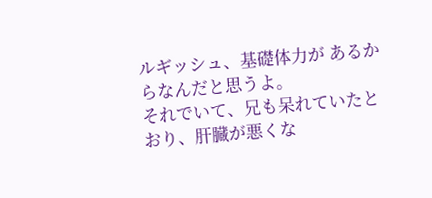ルギッシュ、基礎体力が あるからなんだと思うよ。
それでいて、兄も呆れていたとおり、肝臓が悪くな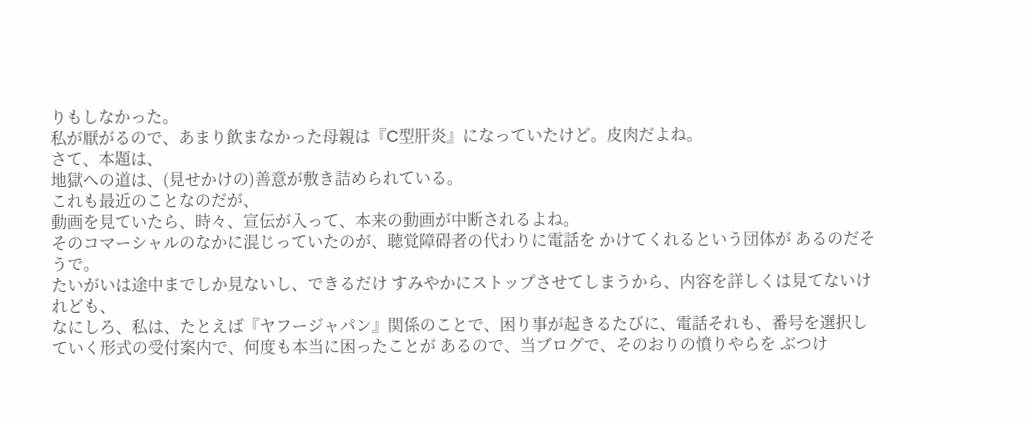りもしなかった。
私が厭がるので、あまり飲まなかった母親は『C型肝炎』になっていたけど。皮肉だよね。
さて、本題は、
地獄への道は、(見せかけの)善意が敷き詰められている。
これも最近のことなのだが、
動画を見ていたら、時々、宣伝が入って、本来の動画が中断されるよね。
そのコマーシャルのなかに混じっていたのが、聴覚障碍者の代わりに電話を かけてくれるという団体が あるのだそうで。
たいがいは途中までしか見ないし、できるだけ すみやかにストップさせてしまうから、内容を詳しくは見てないけれども、
なにしろ、私は、たとえば『ヤフージャパン』関係のことで、困り事が起きるたびに、電話それも、番号を選択していく形式の受付案内で、何度も本当に困ったことが あるので、当ブログで、そのおりの憤りやらを ぶつけ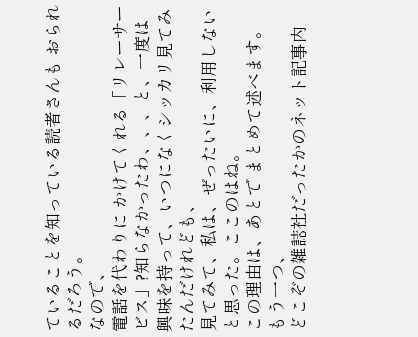ていることを知っている読者さんも おられるだろう。
なので、
電話を代わりに かけてくれる「リレーサービス」?知らなかったわ、、、と、一度は興味を持って、いつになくシッカリ見てみたんだけれども、
見てみて、私は、ぜったいに、利用しないと思った。ここのはね。
この理由は、あとで まとめて述べます。
もう一つ、
どこぞの雑誌社だったかのネット記事内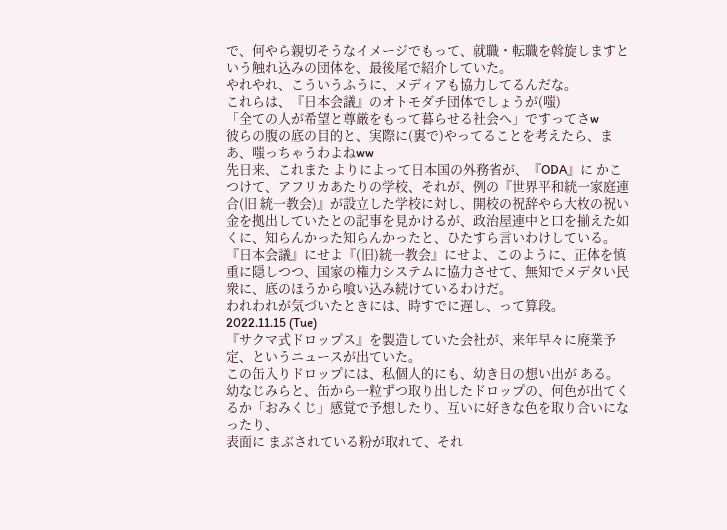で、何やら親切そうなイメージでもって、就職・転職を斡旋しますという触れ込みの団体を、最後尾で紹介していた。
やれやれ、こういうふうに、メディアも協力してるんだな。
これらは、『日本会議』のオトモダチ団体でしょうが(嗤)
「全ての人が希望と尊厳をもって暮らせる社会へ」ですってさw
彼らの腹の底の目的と、実際に(裏で)やってることを考えたら、まあ、嗤っちゃうわよねww
先日来、これまた よりによって日本国の外務省が、『ODA』に かこつけて、アフリカあたりの学校、それが、例の『世界平和統一家庭連合(旧 統一教会)』が設立した学校に対し、開校の祝辞やら大枚の祝い金を拠出していたとの記事を見かけるが、政治屋連中と口を揃えた如くに、知らんかった知らんかったと、ひたすら言いわけしている。
『日本会議』にせよ『(旧)統一教会』にせよ、このように、正体を慎重に隠しつつ、国家の権力システムに協力させて、無知でメデタい民衆に、底のほうから喰い込み続けているわけだ。
われわれが気づいたときには、時すでに遅し、って算段。
2022.11.15 (Tue)
『サクマ式ドロップス』を製造していた会社が、来年早々に廃業予定、というニュースが出ていた。
この缶入りドロップには、私個人的にも、幼き日の想い出が ある。
幼なじみらと、缶から一粒ずつ取り出したドロップの、何色が出てくるか「おみくじ」感覚で予想したり、互いに好きな色を取り合いになったり、
表面に まぶされている粉が取れて、それ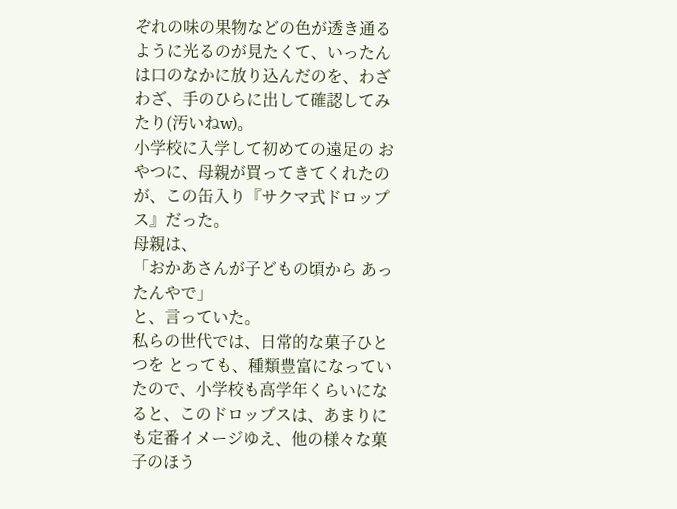ぞれの味の果物などの色が透き通るように光るのが見たくて、いったんは口のなかに放り込んだのを、わざわざ、手のひらに出して確認してみたり(汚いねw)。
小学校に入学して初めての遠足の おやつに、母親が買ってきてくれたのが、この缶入り『サクマ式ドロップス』だった。
母親は、
「おかあさんが子どもの頃から あったんやで」
と、言っていた。
私らの世代では、日常的な菓子ひとつを とっても、種類豊富になっていたので、小学校も高学年くらいになると、このドロップスは、あまりにも定番イメージゆえ、他の様々な菓子のほう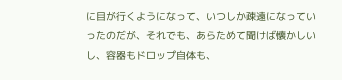に目が行くようになって、いつしか疎遠になっていったのだが、それでも、あらためて聞けば懐かしいし、容器もドロップ自体も、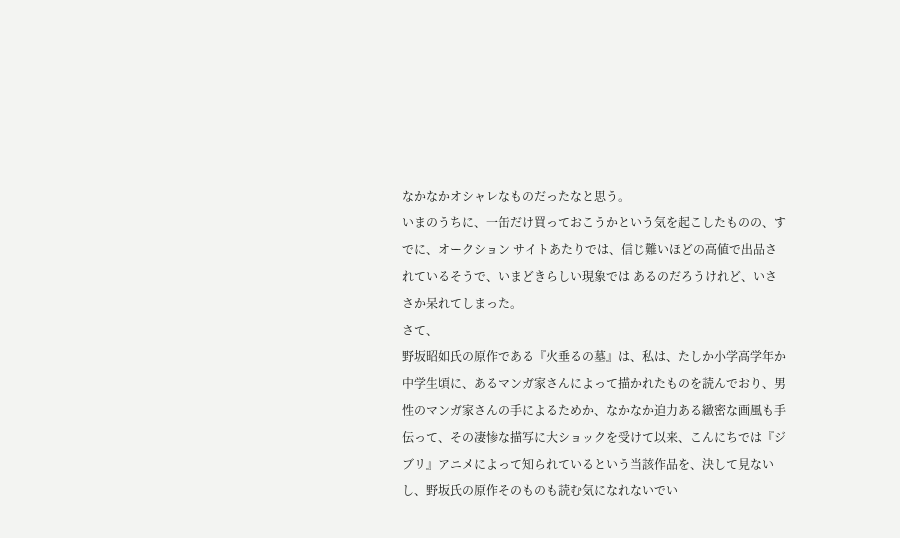なかなかオシャレなものだったなと思う。
いまのうちに、一缶だけ買っておこうかという気を起こしたものの、すでに、オークション サイトあたりでは、信じ難いほどの高値で出品されているそうで、いまどきらしい現象では あるのだろうけれど、いささか呆れてしまった。
さて、
野坂昭如氏の原作である『火垂るの墓』は、私は、たしか小学高学年か中学生頃に、あるマンガ家さんによって描かれたものを読んでおり、男性のマンガ家さんの手によるためか、なかなか迫力ある緻密な画風も手伝って、その凄惨な描写に大ショックを受けて以来、こんにちでは『ジブリ』アニメによって知られているという当該作品を、決して見ないし、野坂氏の原作そのものも読む気になれないでい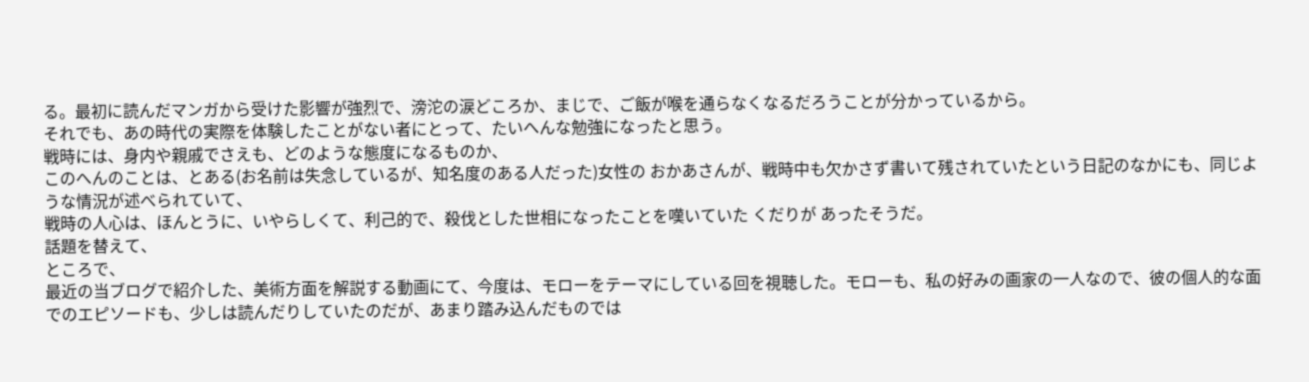る。最初に読んだマンガから受けた影響が強烈で、滂沱の涙どころか、まじで、ご飯が喉を通らなくなるだろうことが分かっているから。
それでも、あの時代の実際を体験したことがない者にとって、たいへんな勉強になったと思う。
戦時には、身内や親戚でさえも、どのような態度になるものか、
このへんのことは、とある(お名前は失念しているが、知名度のある人だった)女性の おかあさんが、戦時中も欠かさず書いて残されていたという日記のなかにも、同じような情況が述べられていて、
戦時の人心は、ほんとうに、いやらしくて、利己的で、殺伐とした世相になったことを嘆いていた くだりが あったそうだ。
話題を替えて、
ところで、
最近の当ブログで紹介した、美術方面を解説する動画にて、今度は、モローをテーマにしている回を視聴した。モローも、私の好みの画家の一人なので、彼の個人的な面でのエピソードも、少しは読んだりしていたのだが、あまり踏み込んだものでは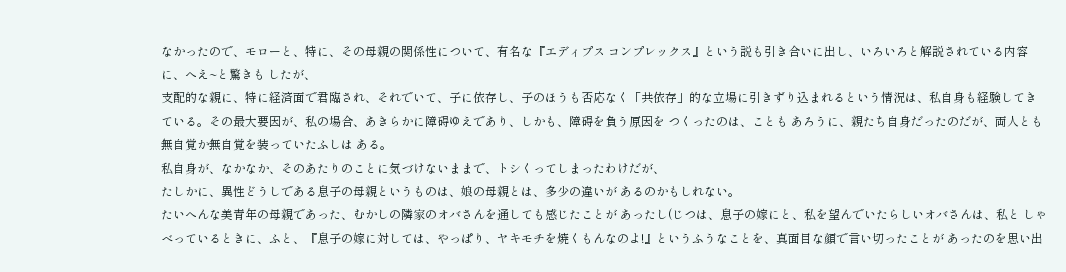なかったので、モローと、特に、その母親の関係性について、有名な『エディプス コンプレックス』という説も引き合いに出し、いろいろと解説されている内容に、へえ~と驚きも したが、
支配的な親に、特に経済面で君臨され、それでいて、子に依存し、子のほうも否応なく「共依存」的な立場に引きずり込まれるという情況は、私自身も経験してきている。その最大要因が、私の場合、あきらかに障碍ゆえであり、しかも、障碍を負う原因を つくったのは、ことも あろうに、親たち自身だったのだが、両人とも無自覚か無自覚を装っていたふしは ある。
私自身が、なかなか、そのあたりのことに気づけないままで、トシくってしまったわけだが、
たしかに、異性どうしである息子の母親というものは、娘の母親とは、多少の違いが あるのかもしれない。
たいへんな美青年の母親であった、むかしの隣家のオバさんを通しても感じたことが あったし(じつは、息子の嫁にと、私を望んでいたらしいオバさんは、私と しゃべっているときに、ふと、『息子の嫁に対しては、やっぱり、ヤキモチを焼くもんなのよ!』というふうなことを、真面目な顔で言い切ったことが あったのを思い出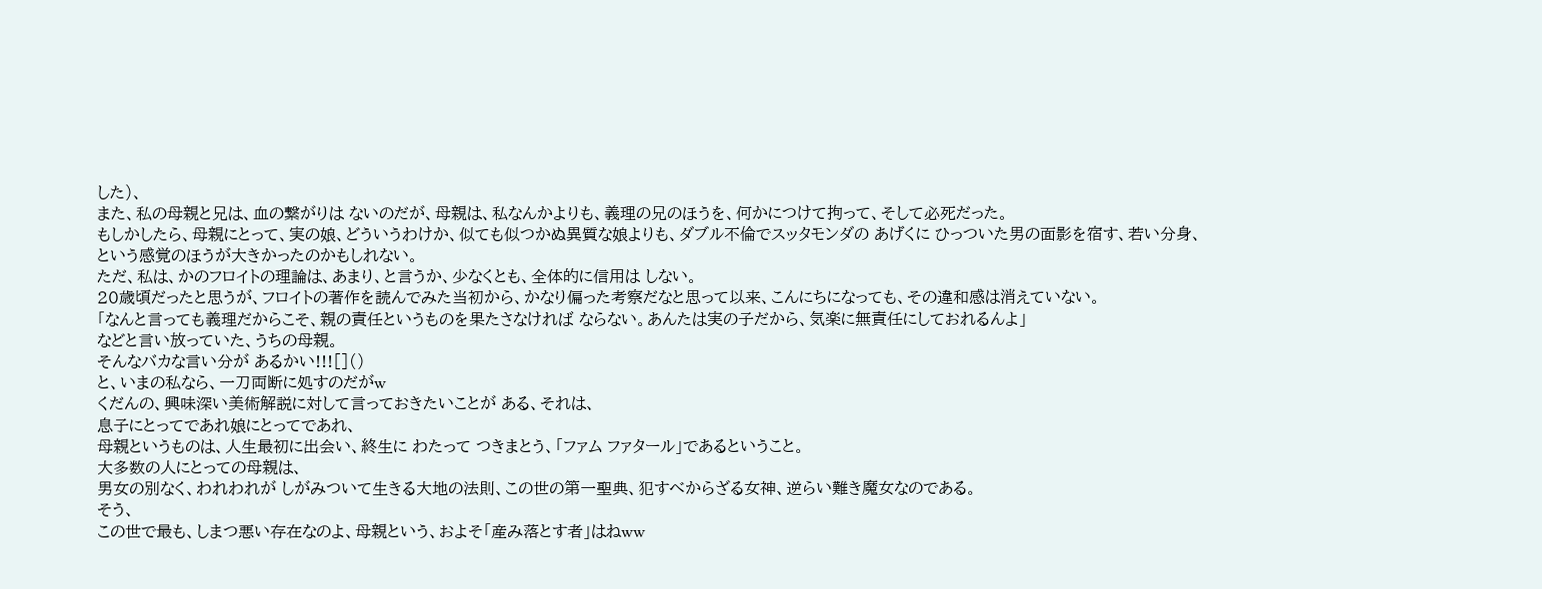した)、
また、私の母親と兄は、血の繋がりは ないのだが、母親は、私なんかよりも、義理の兄のほうを、何かにつけて拘って、そして必死だった。
もしかしたら、母親にとって、実の娘、どういうわけか、似ても似つかぬ異質な娘よりも、ダブル不倫でスッタモンダの あげくに ひっついた男の面影を宿す、若い分身、という感覚のほうが大きかったのかもしれない。
ただ、私は、かのフロイトの理論は、あまり、と言うか、少なくとも、全体的に信用は しない。
20歳頃だったと思うが、フロイトの著作を読んでみた当初から、かなり偏った考察だなと思って以来、こんにちになっても、その違和感は消えていない。
「なんと言っても義理だからこそ、親の責任というものを果たさなければ ならない。あんたは実の子だから、気楽に無責任にしておれるんよ」
などと言い放っていた、うちの母親。
そんなバカな言い分が あるかい!!![]()
と、いまの私なら、一刀両断に処すのだがw
くだんの、興味深い美術解説に対して言っておきたいことが ある、それは、
息子にとってであれ娘にとってであれ、
母親というものは、人生最初に出会い、終生に わたって つきまとう、「ファム ファタール」であるということ。
大多数の人にとっての母親は、
男女の別なく、われわれが しがみついて生きる大地の法則、この世の第一聖典、犯すべからざる女神、逆らい難き魔女なのである。
そう、
この世で最も、しまつ悪い存在なのよ、母親という、およそ「産み落とす者」はねww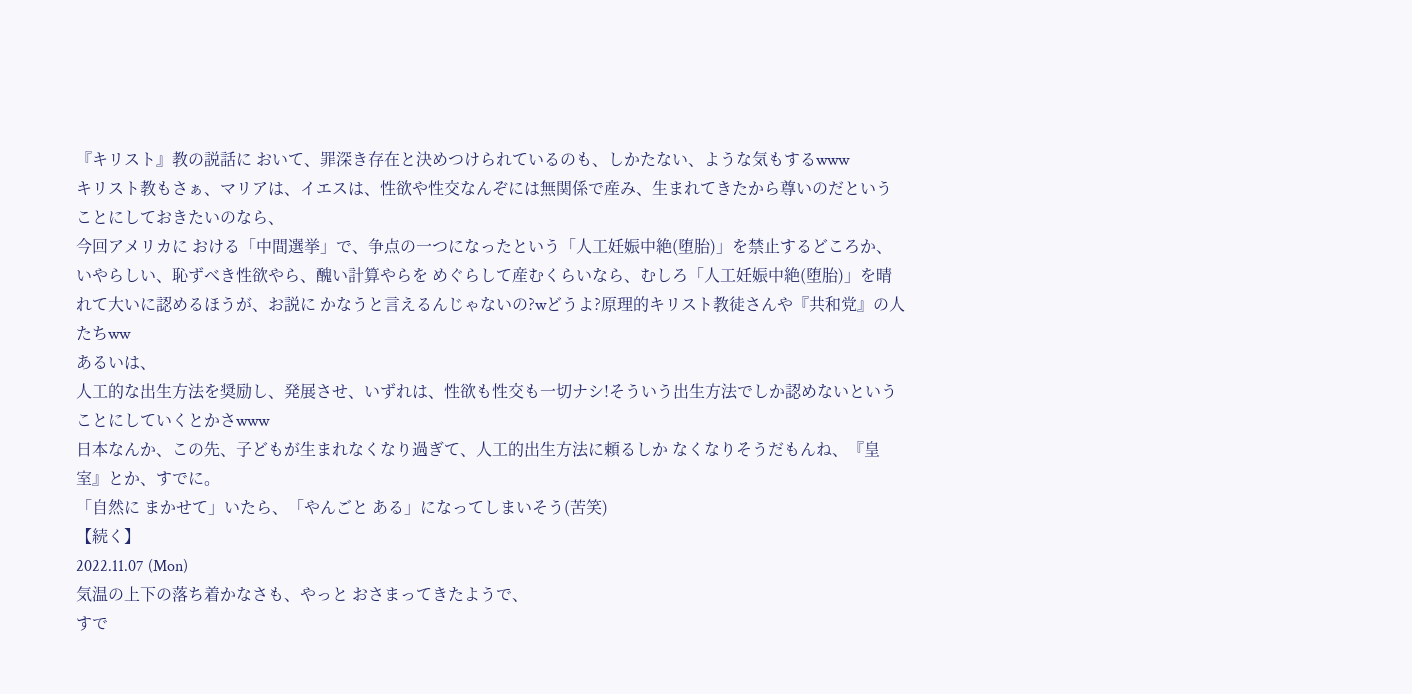『キリスト』教の説話に おいて、罪深き存在と決めつけられているのも、しかたない、ような気もするwww
キリスト教もさぁ、マリアは、イエスは、性欲や性交なんぞには無関係で産み、生まれてきたから尊いのだということにしておきたいのなら、
今回アメリカに おける「中間選挙」で、争点の一つになったという「人工妊娠中絶(堕胎)」を禁止するどころか、
いやらしい、恥ずべき性欲やら、醜い計算やらを めぐらして産むくらいなら、むしろ「人工妊娠中絶(堕胎)」を晴れて大いに認めるほうが、お説に かなうと言えるんじゃないの?wどうよ?原理的キリスト教徒さんや『共和党』の人たちww
あるいは、
人工的な出生方法を奨励し、発展させ、いずれは、性欲も性交も一切ナシ!そういう出生方法でしか認めないということにしていくとかさwww
日本なんか、この先、子どもが生まれなくなり過ぎて、人工的出生方法に頼るしか なくなりそうだもんね、『皇室』とか、すでに。
「自然に まかせて」いたら、「やんごと ある」になってしまいそう(苦笑)
【続く】
2022.11.07 (Mon)
気温の上下の落ち着かなさも、やっと おさまってきたようで、
すで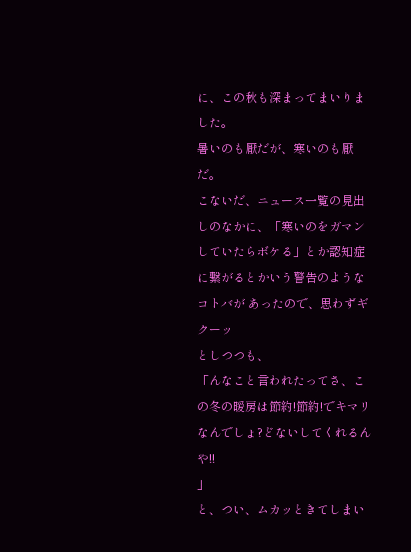に、この秋も深まってまいりました。
暑いのも厭だが、寒いのも厭だ。
こないだ、ニュース一覧の見出しのなかに、「寒いのをガマンしていたらボケる」とか認知症に繋がるとかいう警告のようなコトバが あったので、思わずギクーッ
としつつも、
「んなこと言われたってさ、この冬の暖房は節約!節約!でキマリなんでしょ?どないしてくれるんや!!
」
と、つい、ムカッときてしまい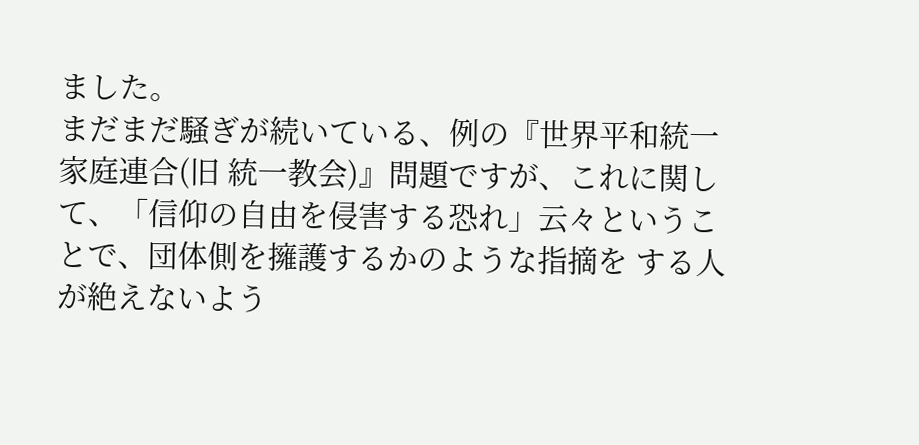ました。
まだまだ騒ぎが続いている、例の『世界平和統一家庭連合(旧 統一教会)』問題ですが、これに関して、「信仰の自由を侵害する恐れ」云々ということで、団体側を擁護するかのような指摘を する人が絶えないよう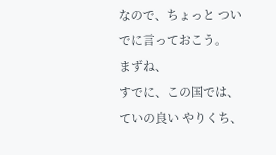なので、ちょっと ついでに言っておこう。
まずね、
すでに、この国では、ていの良い やりくち、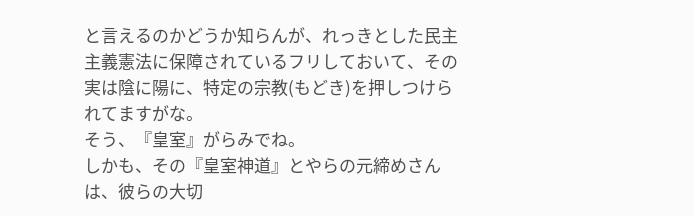と言えるのかどうか知らんが、れっきとした民主主義憲法に保障されているフリしておいて、その実は陰に陽に、特定の宗教(もどき)を押しつけられてますがな。
そう、『皇室』がらみでね。
しかも、その『皇室神道』とやらの元締めさんは、彼らの大切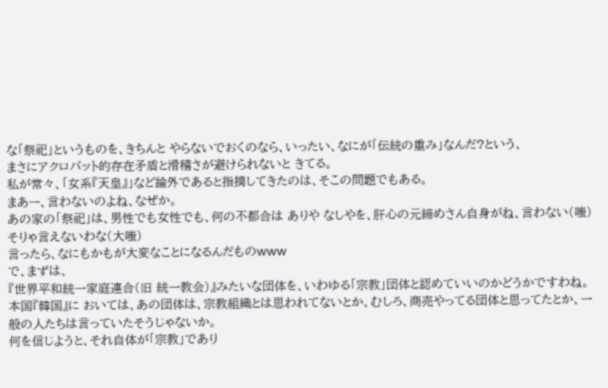な「祭祀」というものを、きちんと やらないでおくのなら、いったい、なにが「伝統の重み」なんだ?という、
まさにアクロバット的存在矛盾と滑稽さが避けられないと きてる。
私が常々、「女系『天皇』」など論外であると指摘してきたのは、そこの問題でもある。
まあー、言わないのよね、なぜか。
あの家の「祭祀」は、男性でも女性でも、何の不都合は ありや なしやを、肝心の元締めさん自身がね、言わない(嗤)
そりゃ言えないわな(大嗤)
言ったら、なにもかもが大変なことになるんだものwww
で、まずは、
『世界平和統一家庭連合(旧 統一教会)』みたいな団体を、いわゆる「宗教」団体と認めていいのかどうかですわね。
本国『韓国』に おいては、あの団体は、宗教組織とは思われてないとか、むしろ、商売やってる団体と思ってたとか、一般の人たちは言っていたそうじゃないか。
何を信じようと、それ自体が「宗教」であり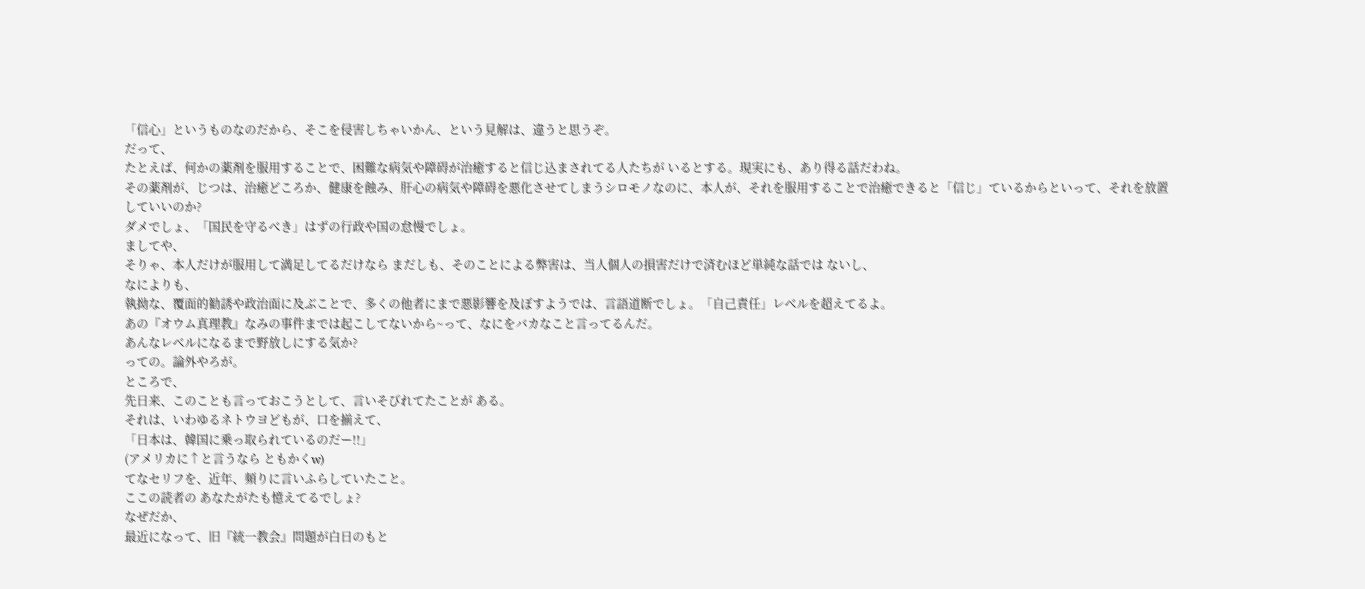「信心」というものなのだから、そこを侵害しちゃいかん、という見解は、違うと思うぞ。
だって、
たとえば、何かの薬剤を服用することで、困難な病気や障碍が治癒すると信じ込まされてる人たちが いるとする。現実にも、あり得る話だわね。
その薬剤が、じつは、治癒どころか、健康を蝕み、肝心の病気や障碍を悪化させてしまうシロモノなのに、本人が、それを服用することで治癒できると「信じ」ているからといって、それを放置していいのか?
ダメでしょ、「国民を守るべき」はずの行政や国の怠慢でしょ。
ましてや、
そりゃ、本人だけが服用して満足してるだけなら まだしも、そのことによる弊害は、当人個人の損害だけで済むほど単純な話では ないし、
なによりも、
執拗な、覆面的勧誘や政治面に及ぶことで、多くの他者にまで悪影響を及ぼすようでは、言語道断でしょ。「自己責任」レベルを超えてるよ。
あの『オウム真理教』なみの事件までは起こしてないから~って、なにをバカなこと言ってるんだ。
あんなレベルになるまで野放しにする気か?
っての。論外やろが。
ところで、
先日来、このことも言っておこうとして、言いそびれてたことが ある。
それは、いわゆるネトウヨどもが、口を揃えて、
「日本は、韓国に乗っ取られているのだー!!」
(アメリカに↑と言うなら ともかくw)
てなセリフを、近年、頻りに言いふらしていたこと。
ここの読者の あなたがたも憶えてるでしょ?
なぜだか、
最近になって、旧『統一教会』問題が白日のもと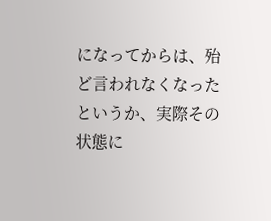になってからは、殆ど言われなくなったというか、実際その状態に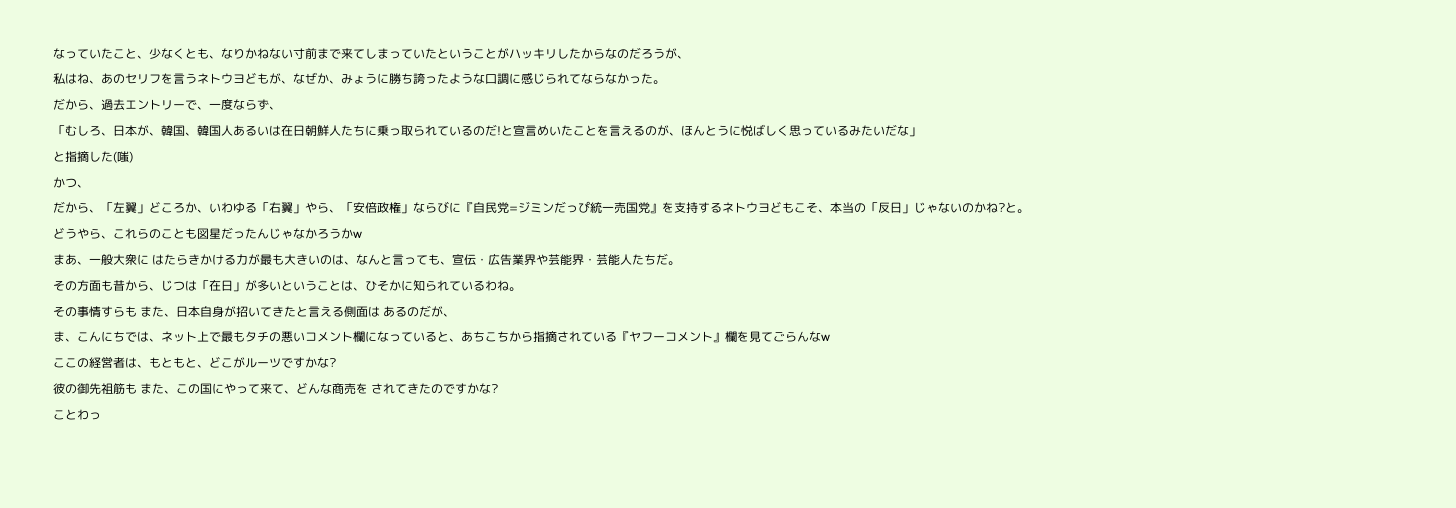なっていたこと、少なくとも、なりかねない寸前まで来てしまっていたということがハッキリしたからなのだろうが、
私はね、あのセリフを言うネトウヨどもが、なぜか、みょうに勝ち誇ったような口調に感じられてならなかった。
だから、過去エントリーで、一度ならず、
「むしろ、日本が、韓国、韓国人あるいは在日朝鮮人たちに乗っ取られているのだ!と宣言めいたことを言えるのが、ほんとうに悦ばしく思っているみたいだな」
と指摘した(嗤)
かつ、
だから、「左翼」どころか、いわゆる「右翼」やら、「安倍政権」ならびに『自民党=ジミンだっぴ統一売国党』を支持するネトウヨどもこそ、本当の「反日」じゃないのかね?と。
どうやら、これらのことも図星だったんじゃなかろうかw
まあ、一般大衆に はたらきかける力が最も大きいのは、なんと言っても、宣伝・広告業界や芸能界・芸能人たちだ。
その方面も昔から、じつは「在日」が多いということは、ひそかに知られているわね。
その事情すらも また、日本自身が招いてきたと言える側面は あるのだが、
ま、こんにちでは、ネット上で最もタチの悪いコメント欄になっていると、あちこちから指摘されている『ヤフーコメント』欄を見てごらんなw
ここの経営者は、もともと、どこがルーツですかな?
彼の御先祖筋も また、この国にやって来て、どんな商売を されてきたのですかな?
ことわっ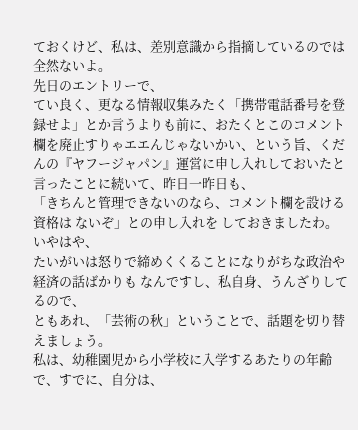ておくけど、私は、差別意識から指摘しているのでは全然ないよ。
先日のエントリーで、
てい良く、更なる情報収集みたく「携帯電話番号を登録せよ」とか言うよりも前に、おたくとこのコメント欄を廃止すりゃエエんじゃないかい、という旨、くだんの『ヤフージャパン』運営に申し入れしておいたと言ったことに続いて、昨日一昨日も、
「きちんと管理できないのなら、コメント欄を設ける資格は ないぞ」との申し入れを しておきましたわ。
いやはや、
たいがいは怒りで締めくくることになりがちな政治や経済の話ばかりも なんですし、私自身、うんざりしてるので、
ともあれ、「芸術の秋」ということで、話題を切り替えましょう。
私は、幼稚園児から小学校に入学するあたりの年齢で、すでに、自分は、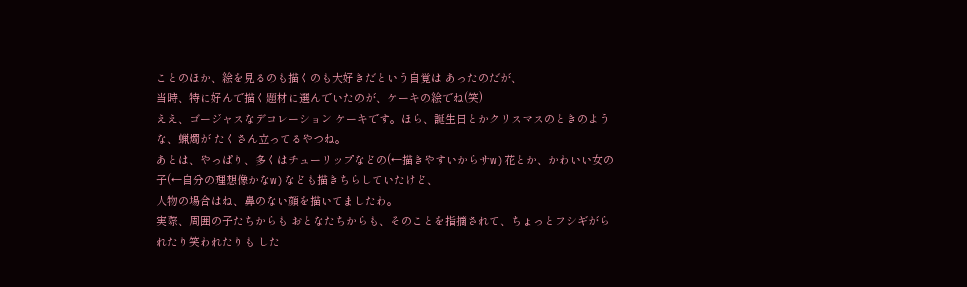ことのほか、絵を見るのも描くのも大好きだという自覚は あったのだが、
当時、特に好んで描く題材に選んでいたのが、ケーキの絵でね(笑)
ええ、ゴージャスなデコレーション ケーキです。ほら、誕生日とかクリスマスのときのような、蝋燭が たくさん立ってるやつね。
あとは、やっぱり、多くはチューリップなどの(←描きやすいからサw)花とか、かわいい女の子(←自分の理想像かなw)なども描きちらしていたけど、
人物の場合はね、鼻のない顔を描いてましたわ。
実際、周囲の子たちからも おとなたちからも、そのことを指摘されて、ちょっとフシギがられたり笑われたりも した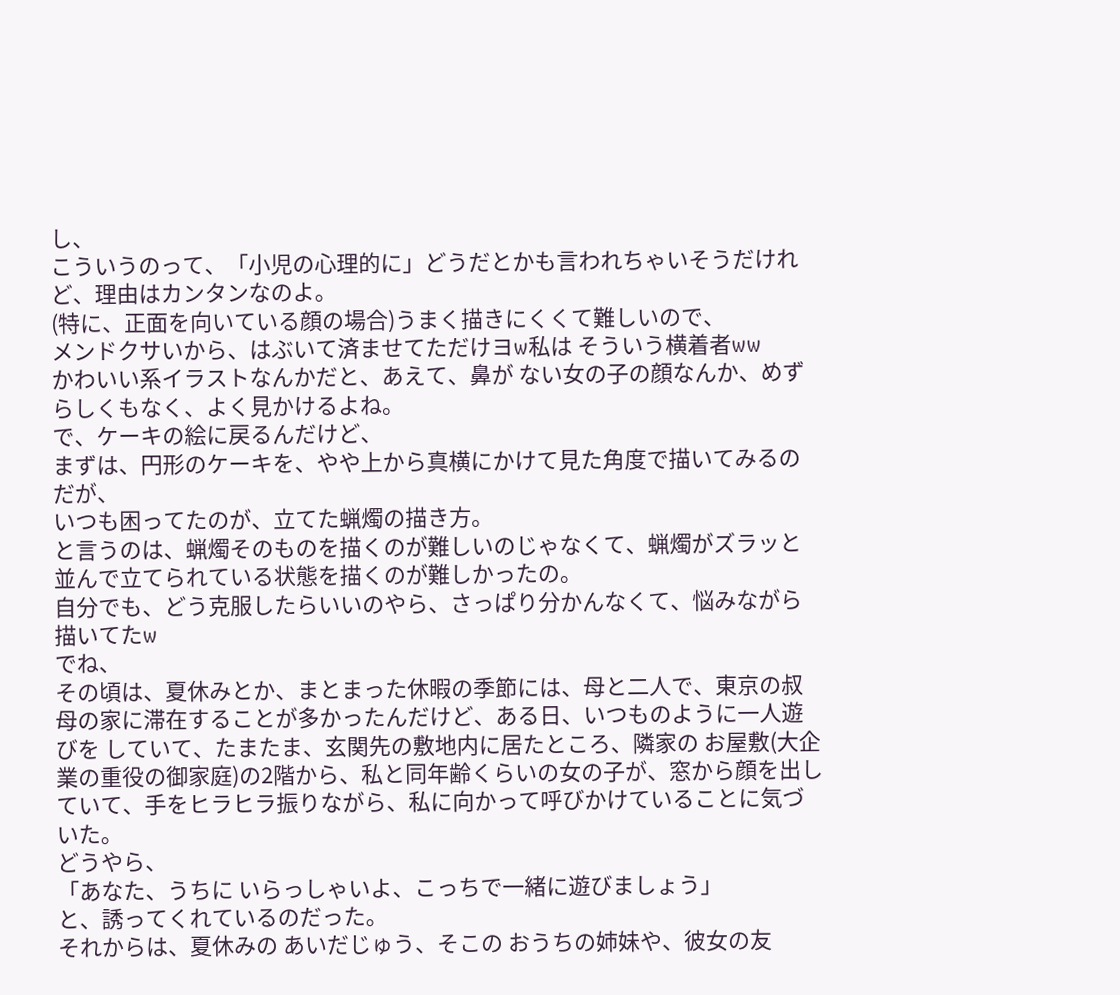し、
こういうのって、「小児の心理的に」どうだとかも言われちゃいそうだけれど、理由はカンタンなのよ。
(特に、正面を向いている顔の場合)うまく描きにくくて難しいので、
メンドクサいから、はぶいて済ませてただけヨw私は そういう横着者ww
かわいい系イラストなんかだと、あえて、鼻が ない女の子の顔なんか、めずらしくもなく、よく見かけるよね。
で、ケーキの絵に戻るんだけど、
まずは、円形のケーキを、やや上から真横にかけて見た角度で描いてみるのだが、
いつも困ってたのが、立てた蝋燭の描き方。
と言うのは、蝋燭そのものを描くのが難しいのじゃなくて、蝋燭がズラッと並んで立てられている状態を描くのが難しかったの。
自分でも、どう克服したらいいのやら、さっぱり分かんなくて、悩みながら描いてたw
でね、
その頃は、夏休みとか、まとまった休暇の季節には、母と二人で、東京の叔母の家に滞在することが多かったんだけど、ある日、いつものように一人遊びを していて、たまたま、玄関先の敷地内に居たところ、隣家の お屋敷(大企業の重役の御家庭)の2階から、私と同年齢くらいの女の子が、窓から顔を出していて、手をヒラヒラ振りながら、私に向かって呼びかけていることに気づいた。
どうやら、
「あなた、うちに いらっしゃいよ、こっちで一緒に遊びましょう」
と、誘ってくれているのだった。
それからは、夏休みの あいだじゅう、そこの おうちの姉妹や、彼女の友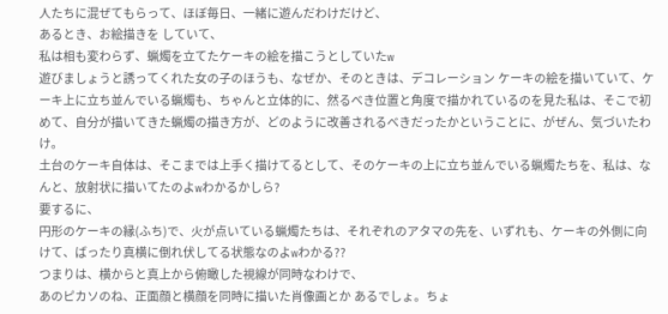人たちに混ぜてもらって、ほぼ毎日、一緒に遊んだわけだけど、
あるとき、お絵描きを していて、
私は相も変わらず、蝋燭を立てたケーキの絵を描こうとしていたw
遊びましょうと誘ってくれた女の子のほうも、なぜか、そのときは、デコレーション ケーキの絵を描いていて、ケーキ上に立ち並んでいる蝋燭も、ちゃんと立体的に、然るべき位置と角度で描かれているのを見た私は、そこで初めて、自分が描いてきた蝋燭の描き方が、どのように改善されるべきだったかということに、がぜん、気づいたわけ。
土台のケーキ自体は、そこまでは上手く描けてるとして、そのケーキの上に立ち並んでいる蝋燭たちを、私は、なんと、放射状に描いてたのよwわかるかしら?
要するに、
円形のケーキの縁(ふち)で、火が点いている蝋燭たちは、それぞれのアタマの先を、いずれも、ケーキの外側に向けて、ばったり真横に倒れ伏してる状態なのよwわかる??
つまりは、横からと真上から俯瞰した視線が同時なわけで、
あのピカソのね、正面顔と横顔を同時に描いた肖像画とか あるでしょ。ちょ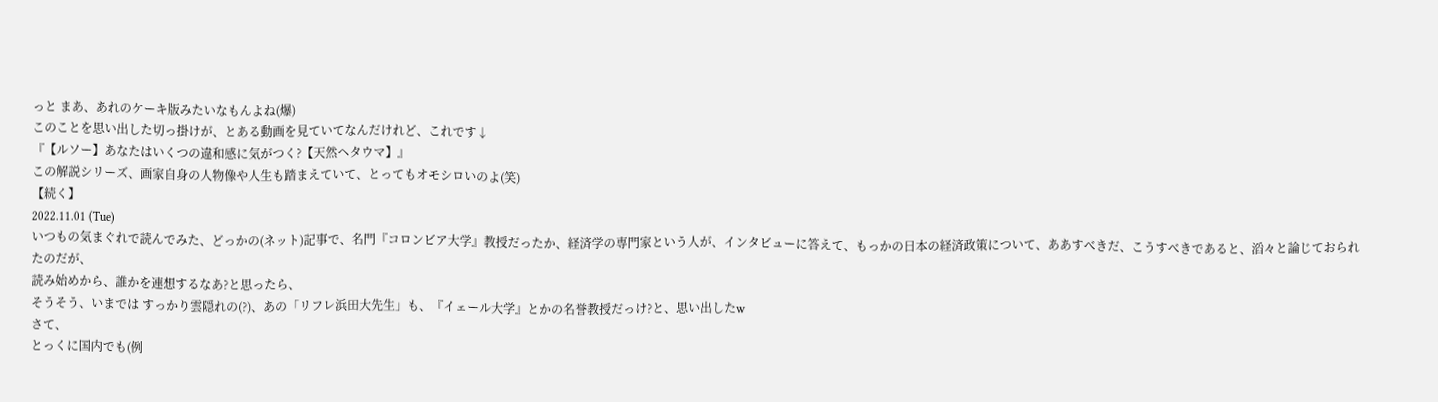っと まあ、あれのケーキ版みたいなもんよね(爆)
このことを思い出した切っ掛けが、とある動画を見ていてなんだけれど、これです↓
『【ルソー】あなたはいくつの違和感に気がつく?【天然ヘタウマ】』
この解説シリーズ、画家自身の人物像や人生も踏まえていて、とってもオモシロいのよ(笑)
【続く】
2022.11.01 (Tue)
いつもの気まぐれで読んでみた、どっかの(ネット)記事で、名門『コロンビア大学』教授だったか、経済学の専門家という人が、インタビューに答えて、もっかの日本の経済政策について、ああすべきだ、こうすべきであると、滔々と論じておられたのだが、
読み始めから、誰かを連想するなあ?と思ったら、
そうそう、いまでは すっかり雲隠れの(?)、あの「リフレ浜田大先生」も、『イェール大学』とかの名誉教授だっけ?と、思い出したw
さて、
とっくに国内でも(例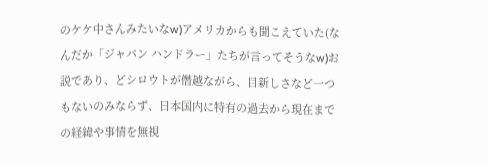のケケ中さんみたいなw)アメリカからも聞こえていた(なんだか「ジャパン ハンドラー」たちが言ってそうなw)お説であり、どシロウトが僭越ながら、目新しさなど一つもないのみならず、日本国内に特有の過去から現在までの経緯や事情を無視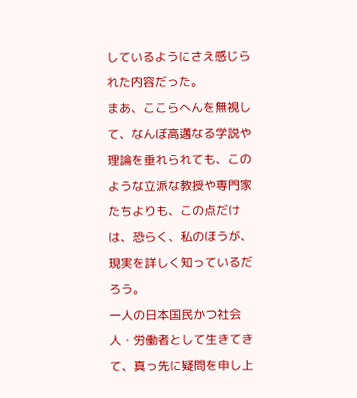しているようにさえ感じられた内容だった。
まあ、ここらへんを無視して、なんぼ高邁なる学説や理論を垂れられても、このような立派な教授や専門家たちよりも、この点だけは、恐らく、私のほうが、現実を詳しく知っているだろう。
一人の日本国民かつ社会人・労働者として生きてきて、真っ先に疑問を申し上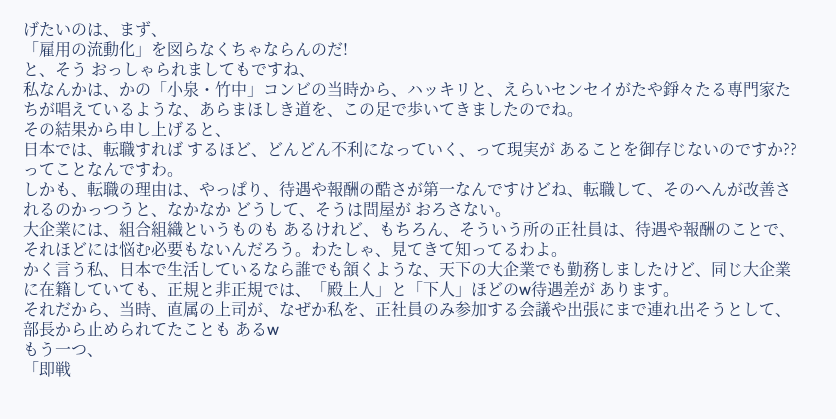げたいのは、まず、
「雇用の流動化」を図らなくちゃならんのだ!
と、そう おっしゃられましてもですね、
私なんかは、かの「小泉・竹中」コンビの当時から、ハッキリと、えらいセンセイがたや錚々たる専門家たちが唱えているような、あらまほしき道を、この足で歩いてきましたのでね。
その結果から申し上げると、
日本では、転職すれば するほど、どんどん不利になっていく、って現実が あることを御存じないのですか??
ってことなんですわ。
しかも、転職の理由は、やっぱり、待遇や報酬の酷さが第一なんですけどね、転職して、そのへんが改善されるのかっつうと、なかなか どうして、そうは問屋が おろさない。
大企業には、組合組織というものも あるけれど、もちろん、そういう所の正社員は、待遇や報酬のことで、それほどには悩む必要もないんだろう。わたしゃ、見てきて知ってるわよ。
かく言う私、日本で生活しているなら誰でも頷くような、天下の大企業でも勤務しましたけど、同じ大企業に在籍していても、正規と非正規では、「殿上人」と「下人」ほどのw待遇差が あります。
それだから、当時、直属の上司が、なぜか私を、正社員のみ参加する会議や出張にまで連れ出そうとして、部長から止められてたことも あるw
もう一つ、
「即戦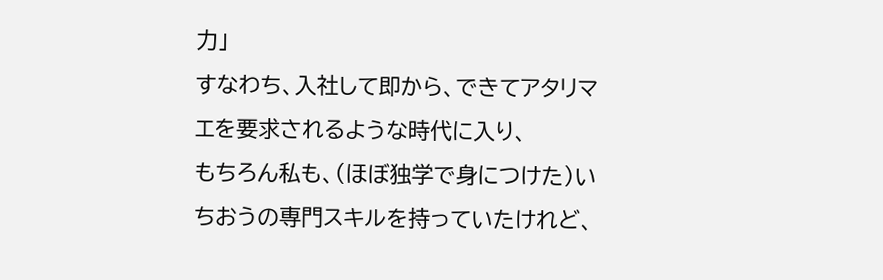力」
すなわち、入社して即から、できてアタリマエを要求されるような時代に入り、
もちろん私も、(ほぼ独学で身につけた)いちおうの専門スキルを持っていたけれど、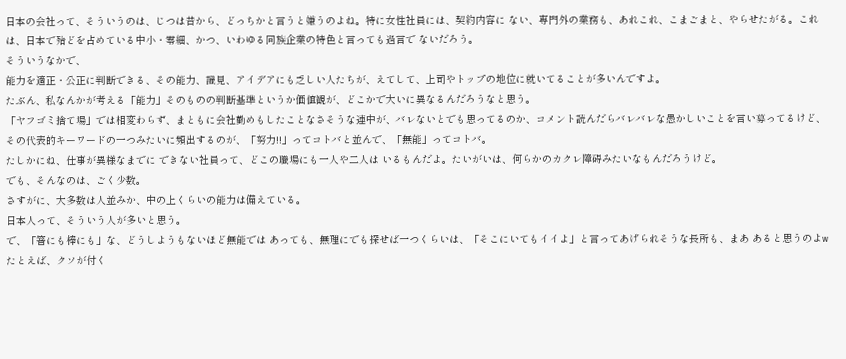日本の会社って、そういうのは、じつは昔から、どっちかと言うと嫌うのよね。特に女性社員には、契約内容に ない、専門外の業務も、あれこれ、こまごまと、やらせたがる。これは、日本で殆どを占めている中小・零細、かつ、いわゆる同族企業の特色と言っても過言で ないだろう。
そういうなかで、
能力を適正・公正に判断できる、その能力、識見、アイデアにも乏しい人たちが、えてして、上司やトップの地位に就いてることが多いんですよ。
たぶん、私なんかが考える「能力」そのものの判断基準というか価値観が、どこかで大いに異なるんだろうなと思う。
「ヤフゴミ捨て場」では相変わらず、まともに会社勤めもしたことなさそうな連中が、バレないとでも思ってるのか、コメント読んだらバレバレな愚かしいことを言い募ってるけど、その代表的キーワードの一つみたいに頻出するのが、「努力!!」ってコトバと並んで、「無能」ってコトバ。
たしかにね、仕事が異様なまでに できない社員って、どこの職場にも一人や二人は いるもんだよ。たいがいは、何らかのカクレ障碍みたいなもんだろうけど。
でも、そんなのは、ごく少数。
さすがに、大多数は人並みか、中の上くらいの能力は備えている。
日本人って、そういう人が多いと思う。
で、「箸にも棒にも」な、どうしようもないほど無能では あっても、無理にでも探せば一つくらいは、「そこにいてもイイよ」と言ってあげられそうな長所も、まあ あると思うのよw
たとえば、クソが付く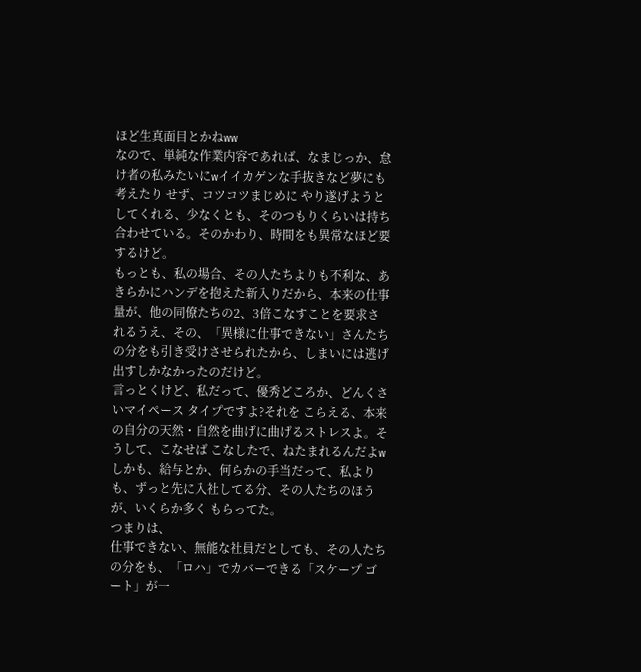ほど生真面目とかねww
なので、単純な作業内容であれば、なまじっか、怠け者の私みたいにwイイカゲンな手抜きなど夢にも考えたり せず、コツコツまじめに やり遂げようとしてくれる、少なくとも、そのつもりくらいは持ち合わせている。そのかわり、時間をも異常なほど要するけど。
もっとも、私の場合、その人たちよりも不利な、あきらかにハンデを抱えた新入りだから、本来の仕事量が、他の同僚たちの2、3倍こなすことを要求されるうえ、その、「異様に仕事できない」さんたちの分をも引き受けさせられたから、しまいには逃げ出すしかなかったのだけど。
言っとくけど、私だって、優秀どころか、どんくさいマイペース タイプですよ?それを こらえる、本来の自分の天然・自然を曲げに曲げるストレスよ。そうして、こなせば こなしたで、ねたまれるんだよw
しかも、給与とか、何らかの手当だって、私よりも、ずっと先に入社してる分、その人たちのほうが、いくらか多く もらってた。
つまりは、
仕事できない、無能な社員だとしても、その人たちの分をも、「ロハ」でカバーできる「スケープ ゴート」が一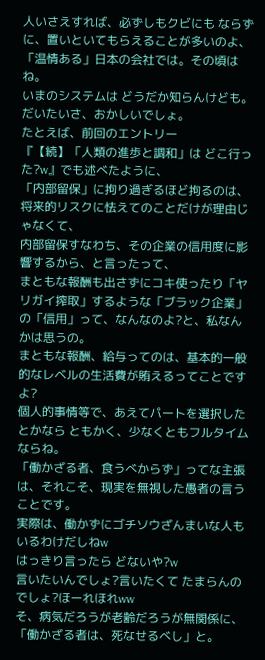人いさえすれば、必ずしもクビにも ならずに、置いといてもらえることが多いのよ、「温情ある」日本の会社では。その頃はね。
いまのシステムは どうだか知らんけども。
だいたいさ、おかしいでしょ。
たとえば、前回のエントリー
『【続】「人類の進歩と調和」は どこ行った?w』でも述べたように、
「内部留保」に拘り過ぎるほど拘るのは、将来的リスクに怯えてのことだけが理由じゃなくて、
内部留保すなわち、その企業の信用度に影響するから、と言ったって、
まともな報酬も出さずにコキ使ったり「ヤリガイ搾取」するような「ブラック企業」の「信用」って、なんなのよ?と、私なんかは思うの。
まともな報酬、給与ってのは、基本的一般的なレベルの生活費が賄えるってことですよ?
個人的事情等で、あえてパートを選択したとかなら ともかく、少なくともフルタイムならね。
「働かざる者、食うべからず」ってな主張は、それこそ、現実を無視した愚者の言うことです。
実際は、働かずにゴチソウざんまいな人も いるわけだしねw
はっきり言ったら どないや?w
言いたいんでしょ?言いたくて たまらんのでしょ?ほーれほれww
そ、病気だろうが老齢だろうが無関係に、
「働かざる者は、死なせるべし」と。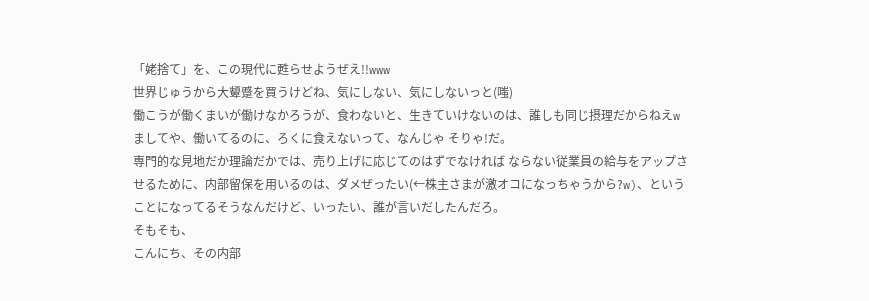「姥捨て」を、この現代に甦らせようぜえ!!www
世界じゅうから大顰蹙を買うけどね、気にしない、気にしないっと(嗤)
働こうが働くまいが働けなかろうが、食わないと、生きていけないのは、誰しも同じ摂理だからねえw
ましてや、働いてるのに、ろくに食えないって、なんじゃ そりゃ!だ。
専門的な見地だか理論だかでは、売り上げに応じてのはずでなければ ならない従業員の給与をアップさせるために、内部留保を用いるのは、ダメぜったい(←株主さまが激オコになっちゃうから?w)、ということになってるそうなんだけど、いったい、誰が言いだしたんだろ。
そもそも、
こんにち、その内部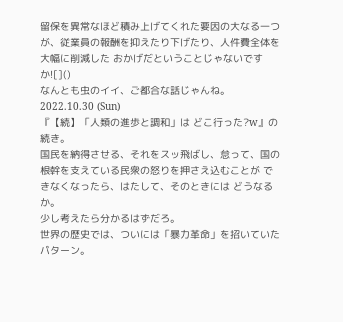留保を異常なほど積み上げてくれた要因の大なる一つが、従業員の報酬を抑えたり下げたり、人件費全体を大幅に削減した おかげだということじゃないですか![]()
なんとも虫のイイ、ご都合な話じゃんね。
2022.10.30 (Sun)
『【続】「人類の進歩と調和」は どこ行った?w』の続き。
国民を納得させる、それをスッ飛ばし、怠って、国の根幹を支えている民衆の怒りを押さえ込むことが できなくなったら、はたして、そのときには どうなるか。
少し考えたら分かるはずだろ。
世界の歴史では、ついには「暴力革命」を招いていたパターン。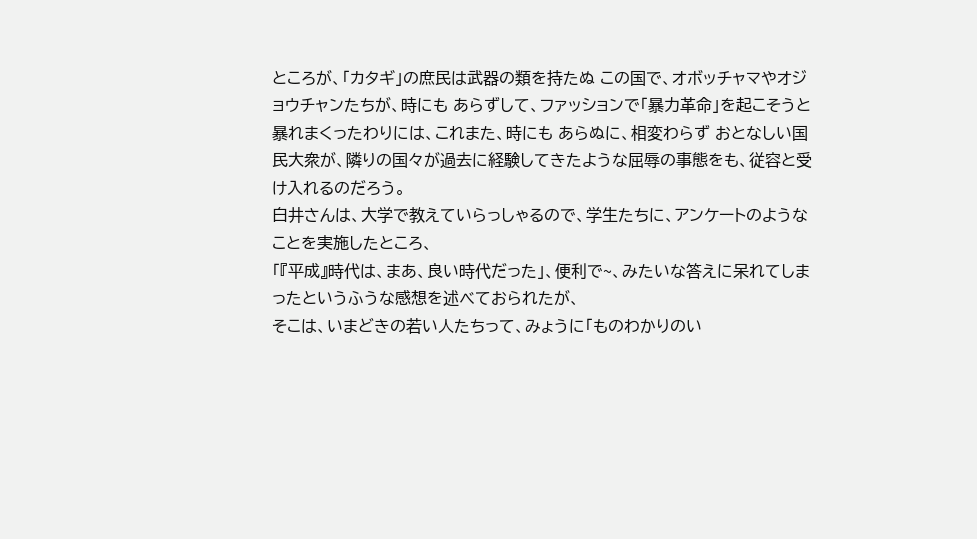ところが、「カタギ」の庶民は武器の類を持たぬ この国で、オボッチャマやオジョウチャンたちが、時にも あらずして、ファッションで「暴力革命」を起こそうと暴れまくったわりには、これまた、時にも あらぬに、相変わらず おとなしい国民大衆が、隣りの国々が過去に経験してきたような屈辱の事態をも、従容と受け入れるのだろう。
白井さんは、大学で教えていらっしゃるので、学生たちに、アンケートのようなことを実施したところ、
「『平成』時代は、まあ、良い時代だった」、便利で~、みたいな答えに呆れてしまったというふうな感想を述べておられたが、
そこは、いまどきの若い人たちって、みょうに「ものわかりのい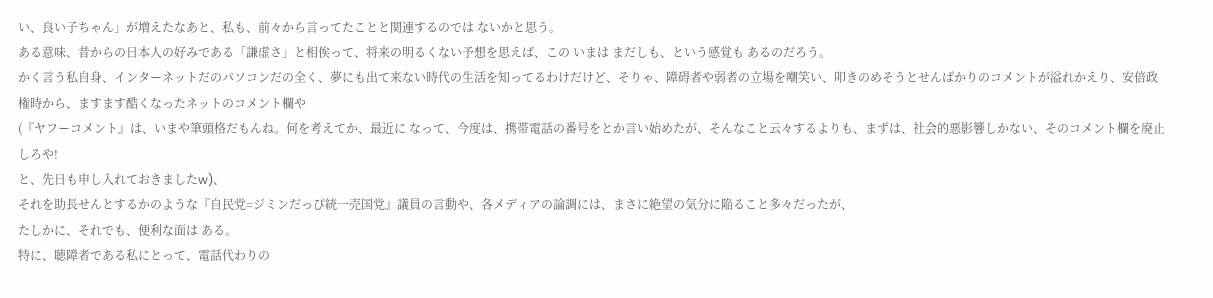い、良い子ちゃん」が増えたなあと、私も、前々から言ってたことと関連するのでは ないかと思う。
ある意味、昔からの日本人の好みである「謙虚さ」と相俟って、将来の明るくない予想を思えば、この いまは まだしも、という感覚も あるのだろう。
かく言う私自身、インターネットだのパソコンだの全く、夢にも出て来ない時代の生活を知ってるわけだけど、そりゃ、障碍者や弱者の立場を嘲笑い、叩きのめそうとせんばかりのコメントが溢れかえり、安倍政権時から、ますます酷くなったネットのコメント欄や
(『ヤフーコメント』は、いまや筆頭格だもんね。何を考えてか、最近に なって、今度は、携帯電話の番号をとか言い始めたが、そんなこと云々するよりも、まずは、社会的悪影響しかない、そのコメント欄を廃止しろや!
と、先日も申し入れておきましたw)、
それを助長せんとするかのような『自民党=ジミンだっぴ統一売国党』議員の言動や、各メディアの論調には、まさに絶望の気分に陥ること多々だったが、
たしかに、それでも、便利な面は ある。
特に、聴障者である私にとって、電話代わりの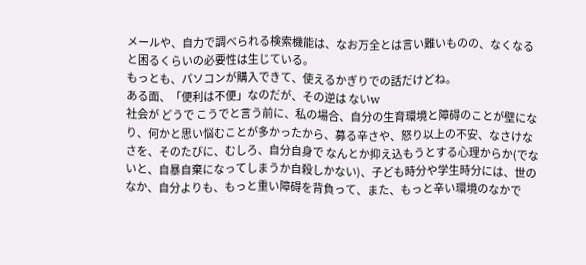メールや、自力で調べられる検索機能は、なお万全とは言い難いものの、なくなると困るくらいの必要性は生じている。
もっとも、パソコンが購入できて、使えるかぎりでの話だけどね。
ある面、「便利は不便」なのだが、その逆は ないw
社会が どうで こうでと言う前に、私の場合、自分の生育環境と障碍のことが壁になり、何かと思い悩むことが多かったから、募る辛さや、怒り以上の不安、なさけなさを、そのたびに、むしろ、自分自身で なんとか抑え込もうとする心理からか(でないと、自暴自棄になってしまうか自殺しかない)、子ども時分や学生時分には、世のなか、自分よりも、もっと重い障碍を背負って、また、もっと辛い環境のなかで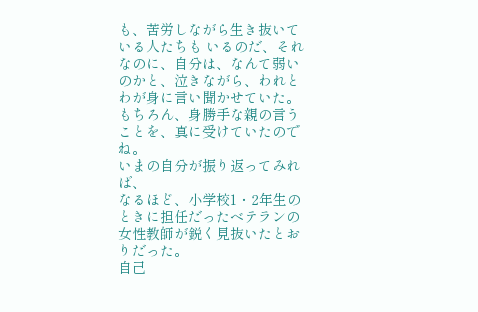も、苦労しながら生き抜いている人たちも いるのだ、それなのに、自分は、なんて弱いのかと、泣きながら、われと わが身に言い聞かせていた。
もちろん、身勝手な親の言うことを、真に受けていたのでね。
いまの自分が振り返ってみれば、
なるほど、小学校1・2年生のときに担任だったベテランの女性教師が鋭く見抜いたとおりだった。
自己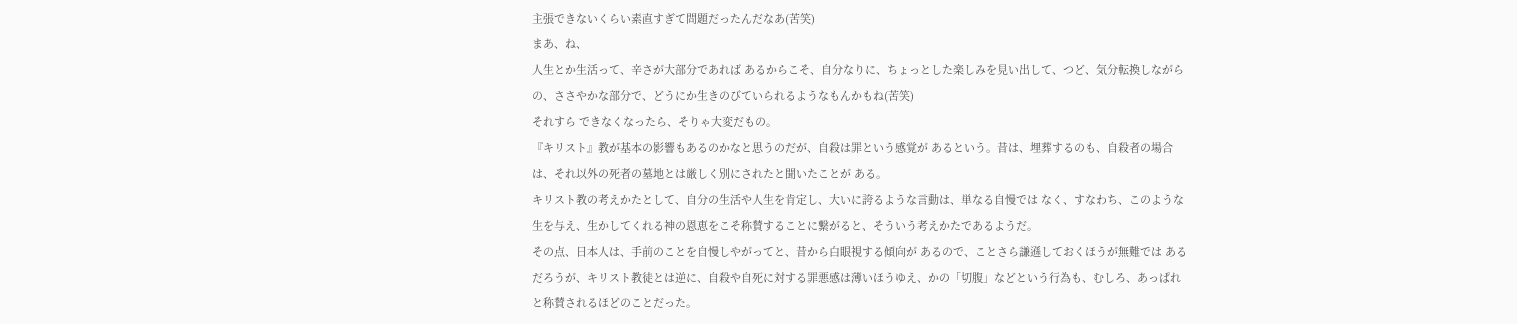主張できないくらい素直すぎて問題だったんだなあ(苦笑)
まあ、ね、
人生とか生活って、辛さが大部分であれば あるからこそ、自分なりに、ちょっとした楽しみを見い出して、つど、気分転換しながらの、ささやかな部分で、どうにか生きのびていられるようなもんかもね(苦笑)
それすら できなくなったら、そりゃ大変だもの。
『キリスト』教が基本の影響もあるのかなと思うのだが、自殺は罪という感覚が あるという。昔は、埋葬するのも、自殺者の場合は、それ以外の死者の墓地とは厳しく別にされたと聞いたことが ある。
キリスト教の考えかたとして、自分の生活や人生を肯定し、大いに誇るような言動は、単なる自慢では なく、すなわち、このような生を与え、生かしてくれる神の恩恵をこそ称賛することに繋がると、そういう考えかたであるようだ。
その点、日本人は、手前のことを自慢しやがってと、昔から白眼視する傾向が あるので、ことさら謙遜しておくほうが無難では あるだろうが、キリスト教徒とは逆に、自殺や自死に対する罪悪感は薄いほうゆえ、かの「切腹」などという行為も、むしろ、あっぱれと称賛されるほどのことだった。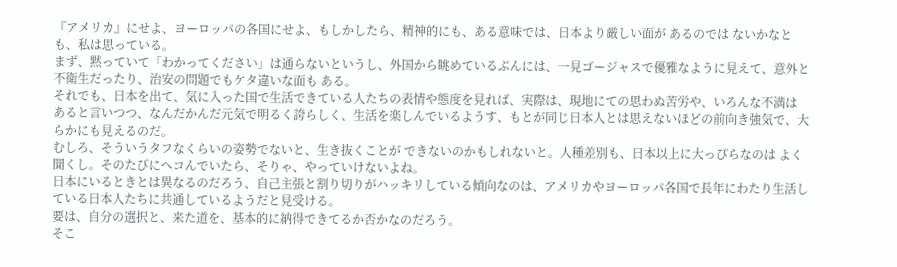『アメリカ』にせよ、ヨーロッパの各国にせよ、もしかしたら、精神的にも、ある意味では、日本より厳しい面が あるのでは ないかなとも、私は思っている。
まず、黙っていて「わかってください」は通らないというし、外国から眺めているぶんには、一見ゴージャスで優雅なように見えて、意外と不衛生だったり、治安の問題でもケタ違いな面も ある。
それでも、日本を出て、気に入った国で生活できている人たちの表情や態度を見れば、実際は、現地にての思わぬ苦労や、いろんな不満は あると言いつつ、なんだかんだ元気で明るく誇らしく、生活を楽しんでいるようす、もとが同じ日本人とは思えないほどの前向き強気で、大らかにも見えるのだ。
むしろ、そういうタフなくらいの姿勢でないと、生き抜くことが できないのかもしれないと。人種差別も、日本以上に大っぴらなのは よく聞くし。そのたびにヘコんでいたら、そりゃ、やっていけないよね。
日本にいるときとは異なるのだろう、自己主張と割り切りがハッキリしている傾向なのは、アメリカやヨーロッパ各国で長年にわたり生活している日本人たちに共通しているようだと見受ける。
要は、自分の選択と、来た道を、基本的に納得できてるか否かなのだろう。
そこ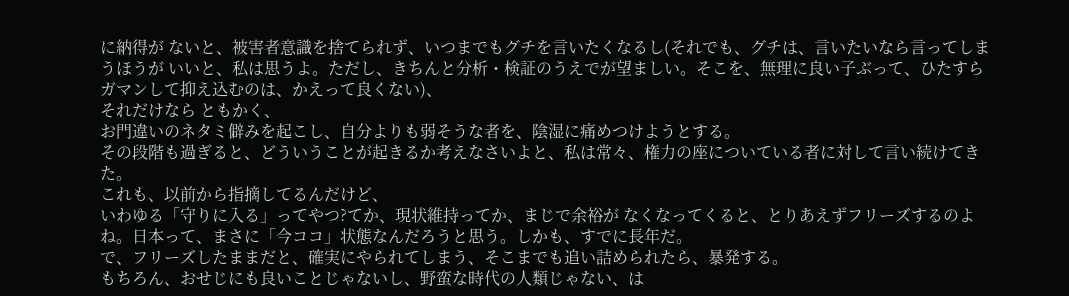に納得が ないと、被害者意識を捨てられず、いつまでもグチを言いたくなるし(それでも、グチは、言いたいなら言ってしまうほうが いいと、私は思うよ。ただし、きちんと分析・検証のうえでが望ましい。そこを、無理に良い子ぶって、ひたすらガマンして抑え込むのは、かえって良くない)、
それだけなら ともかく、
お門違いのネタミ僻みを起こし、自分よりも弱そうな者を、陰湿に痛めつけようとする。
その段階も過ぎると、どういうことが起きるか考えなさいよと、私は常々、権力の座についている者に対して言い続けてきた。
これも、以前から指摘してるんだけど、
いわゆる「守りに入る」ってやつ?てか、現状維持ってか、まじで余裕が なくなってくると、とりあえずフリーズするのよね。日本って、まさに「今ココ」状態なんだろうと思う。しかも、すでに長年だ。
で、フリーズしたままだと、確実にやられてしまう、そこまでも追い詰められたら、暴発する。
もちろん、おせじにも良いことじゃないし、野蛮な時代の人類じゃない、は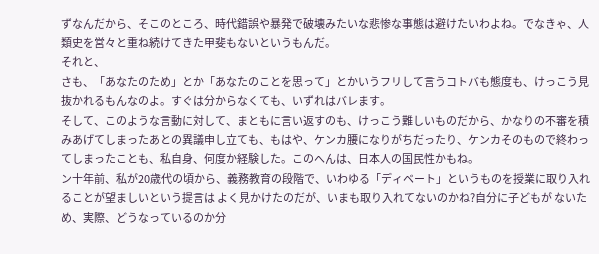ずなんだから、そこのところ、時代錯誤や暴発で破壊みたいな悲惨な事態は避けたいわよね。でなきゃ、人類史を営々と重ね続けてきた甲斐もないというもんだ。
それと、
さも、「あなたのため」とか「あなたのことを思って」とかいうフリして言うコトバも態度も、けっこう見抜かれるもんなのよ。すぐは分からなくても、いずれはバレます。
そして、このような言動に対して、まともに言い返すのも、けっこう難しいものだから、かなりの不審を積みあげてしまったあとの異議申し立ても、もはや、ケンカ腰になりがちだったり、ケンカそのもので終わってしまったことも、私自身、何度か経験した。このへんは、日本人の国民性かもね。
ン十年前、私が20歳代の頃から、義務教育の段階で、いわゆる「ディベート」というものを授業に取り入れることが望ましいという提言は よく見かけたのだが、いまも取り入れてないのかね?自分に子どもが ないため、実際、どうなっているのか分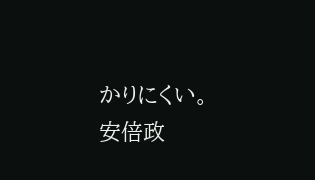かりにくい。
安倍政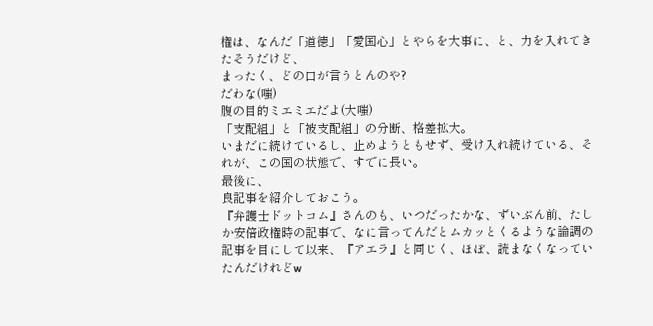権は、なんだ「道徳」「愛国心」とやらを大事に、と、力を入れてきたそうだけど、
まったく、どの口が言うとんのや?
だわな(嗤)
腹の目的ミエミエだよ(大嗤)
「支配組」と「被支配組」の分断、格差拡大。
いまだに続けているし、止めようともせず、受け入れ続けている、それが、この国の状態で、すでに長い。
最後に、
良記事を紹介しておこう。
『弁護士ドットコム』さんのも、いつだったかな、ずいぶん前、たしか安倍政権時の記事で、なに言ってんだとムカッとくるような論調の記事を目にして以来、『アエラ』と同じく、ほぼ、読まなくなっていたんだけれどw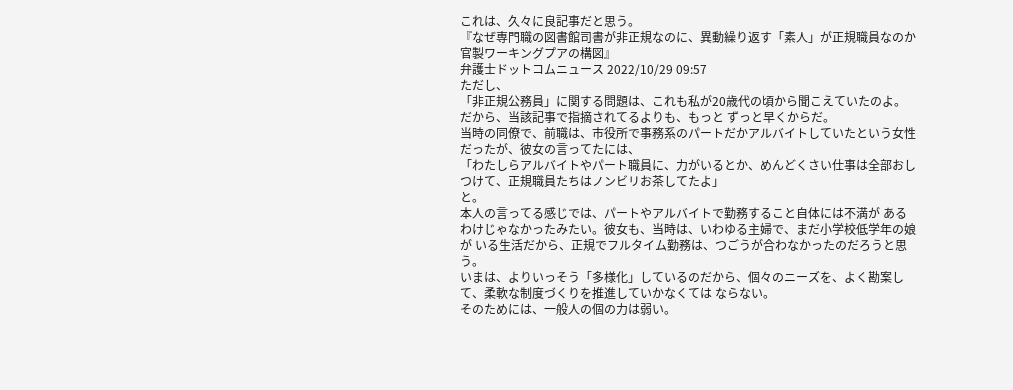これは、久々に良記事だと思う。
『なぜ専門職の図書館司書が非正規なのに、異動繰り返す「素人」が正規職員なのか 官製ワーキングプアの構図』
弁護士ドットコムニュース 2022/10/29 09:57
ただし、
「非正規公務員」に関する問題は、これも私が20歳代の頃から聞こえていたのよ。
だから、当該記事で指摘されてるよりも、もっと ずっと早くからだ。
当時の同僚で、前職は、市役所で事務系のパートだかアルバイトしていたという女性だったが、彼女の言ってたには、
「わたしらアルバイトやパート職員に、力がいるとか、めんどくさい仕事は全部おしつけて、正規職員たちはノンビリお茶してたよ」
と。
本人の言ってる感じでは、パートやアルバイトで勤務すること自体には不満が あるわけじゃなかったみたい。彼女も、当時は、いわゆる主婦で、まだ小学校低学年の娘が いる生活だから、正規でフルタイム勤務は、つごうが合わなかったのだろうと思う。
いまは、よりいっそう「多様化」しているのだから、個々のニーズを、よく勘案して、柔軟な制度づくりを推進していかなくては ならない。
そのためには、一般人の個の力は弱い。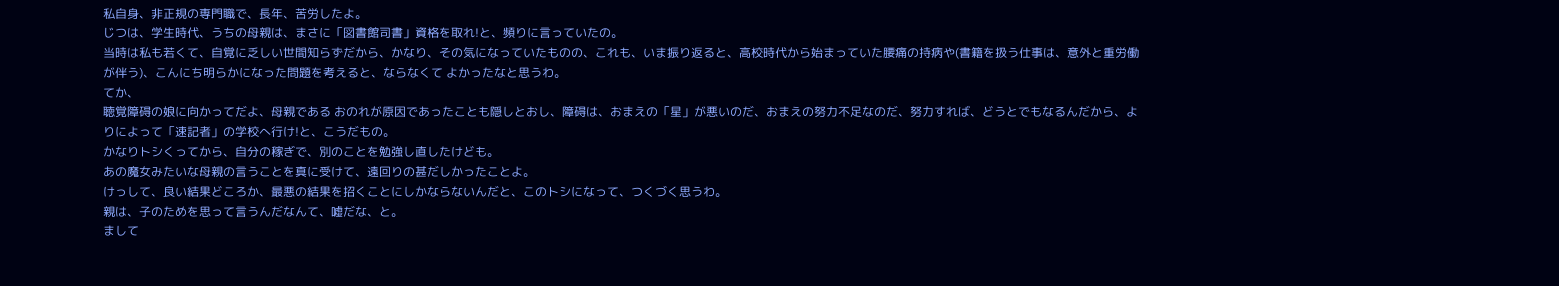私自身、非正規の専門職で、長年、苦労したよ。
じつは、学生時代、うちの母親は、まさに「図書館司書」資格を取れ!と、頻りに言っていたの。
当時は私も若くて、自覚に乏しい世間知らずだから、かなり、その気になっていたものの、これも、いま振り返ると、高校時代から始まっていた腰痛の持病や(書籍を扱う仕事は、意外と重労働が伴う)、こんにち明らかになった問題を考えると、ならなくて よかったなと思うわ。
てか、
聴覚障碍の娘に向かってだよ、母親である おのれが原因であったことも隠しとおし、障碍は、おまえの「星」が悪いのだ、おまえの努力不足なのだ、努力すれば、どうとでもなるんだから、よりによって「速記者」の学校へ行け!と、こうだもの。
かなりトシくってから、自分の稼ぎで、別のことを勉強し直したけども。
あの魔女みたいな母親の言うことを真に受けて、遠回りの甚だしかったことよ。
けっして、良い結果どころか、最悪の結果を招くことにしかならないんだと、このトシになって、つくづく思うわ。
親は、子のためを思って言うんだなんて、嘘だな、と。
まして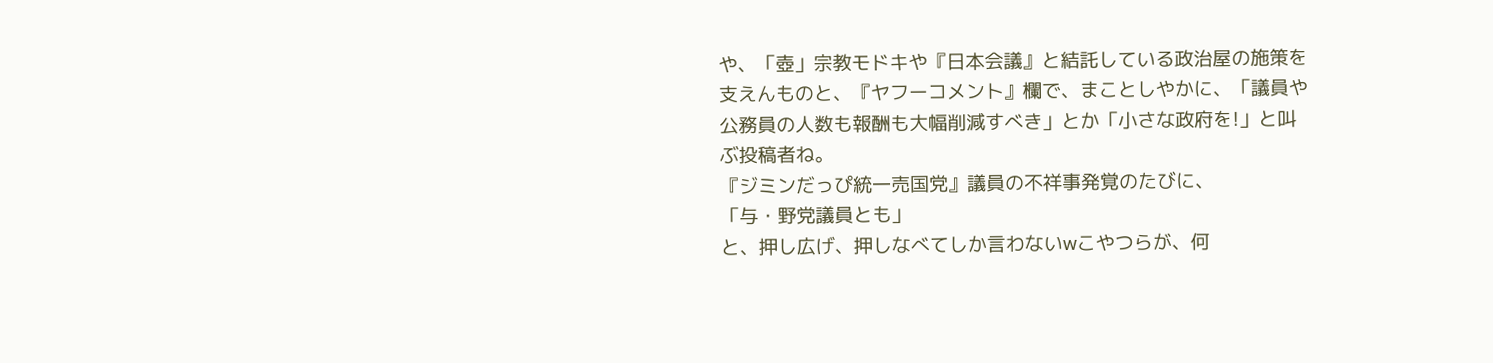や、「壺」宗教モドキや『日本会議』と結託している政治屋の施策を支えんものと、『ヤフーコメント』欄で、まことしやかに、「議員や公務員の人数も報酬も大幅削減すべき」とか「小さな政府を!」と叫ぶ投稿者ね。
『ジミンだっぴ統一売国党』議員の不祥事発覚のたびに、
「与・野党議員とも」
と、押し広げ、押しなべてしか言わないwこやつらが、何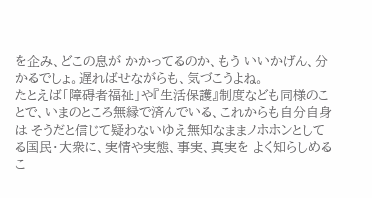を企み、どこの息が かかってるのか、もう いいかげん、分かるでしょ。遅ればせながらも、気づこうよね。
たとえば「障碍者福祉」や『生活保護』制度なども同様のことで、いまのところ無縁で済んでいる、これからも自分自身は そうだと信じて疑わないゆえ無知なままノホホンとしてる国民・大衆に、実情や実態、事実、真実を よく知らしめるこ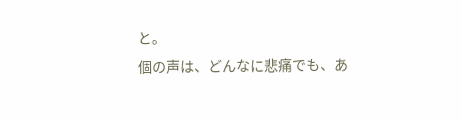と。
個の声は、どんなに悲痛でも、あ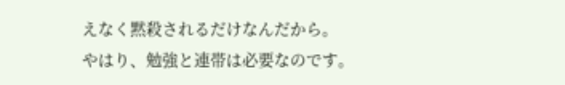えなく黙殺されるだけなんだから。
やはり、勉強と連帯は必要なのです。